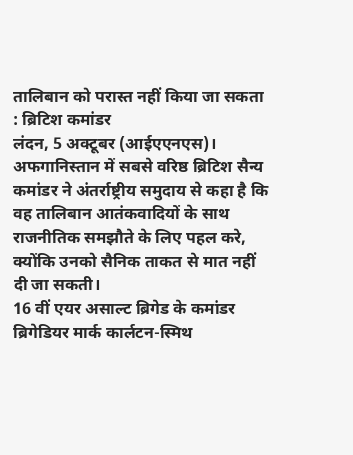तालिबान को परास्त नहीं किया जा सकता : ब्रिटिश कमांडर
लंदन, 5 अक्टूबर (आईएएनएस)। अफगानिस्तान में सबसे वरिष्ठ ब्रिटिश सैन्य कमांडर ने अंतर्राष्ट्रीय समुदाय से कहा है कि वह तालिबान आतंकवादियों के साथ राजनीतिक समझौते के लिए पहल करे, क्योंकि उनको सैनिक ताकत से मात नहीं दी जा सकती।
16 वीं एयर असाल्ट ब्रिगेड के कमांडर ब्रिगेडियर मार्क कार्लटन-स्मिथ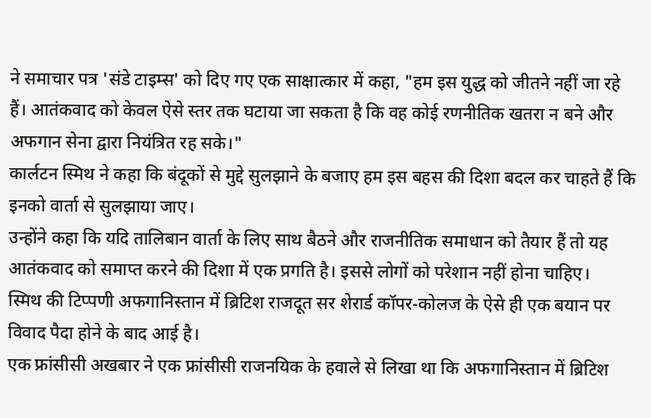ने समाचार पत्र 'संडे टाइम्स' को दिए गए एक साक्षात्कार में कहा, "हम इस युद्ध को जीतने नहीं जा रहे हैं। आतंकवाद को केवल ऐसे स्तर तक घटाया जा सकता है कि वह कोई रणनीतिक खतरा न बने और अफगान सेना द्वारा नियंत्रित रह सके।"
कार्लटन स्मिथ ने कहा कि बंदूकों से मुद्दे सुलझाने के बजाए हम इस बहस की दिशा बदल कर चाहते हैं कि इनको वार्ता से सुलझाया जाए।
उन्होंने कहा कि यदि तालिबान वार्ता के लिए साथ बैठने और राजनीतिक समाधान को तैयार हैं तो यह आतंकवाद को समाप्त करने की दिशा में एक प्रगति है। इससे लोगों को परेशान नहीं होना चाहिए।
स्मिथ की टिप्पणी अफगानिस्तान में ब्रिटिश राजदूत सर शेरार्ड कॉपर-कोलज के ऐसे ही एक बयान पर विवाद पैदा होने के बाद आई है।
एक फ्रांसीसी अखबार ने एक फ्रांसीसी राजनयिक के हवाले से लिखा था कि अफगानिस्तान में ब्रिटिश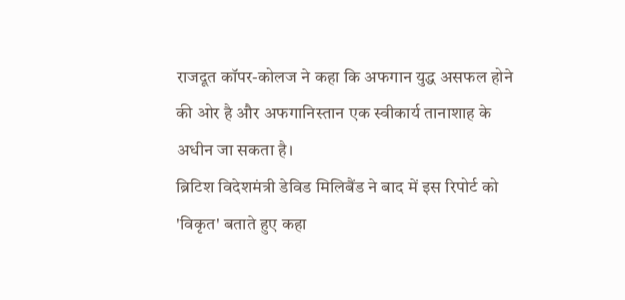राजदूत कॉपर-कोलज ने कहा कि अफगान युद्ध असफल होने की ओर है और अफगानिस्तान एक स्वीकार्य तानाशाह के अधीन जा सकता है।
ब्रिटिश विदेशमंत्री डेविड मिलिबैंड ने बाद में इस रिपोर्ट को 'विकृत' बताते हुए कहा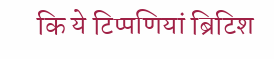कि ये टिप्पणियां ब्रिटिश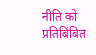नीति को प्रतिबिंबित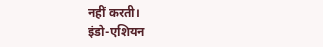नहीं करती।
इंडो-एशियन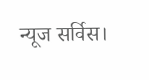न्यूज सर्विस।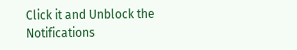Click it and Unblock the Notifications